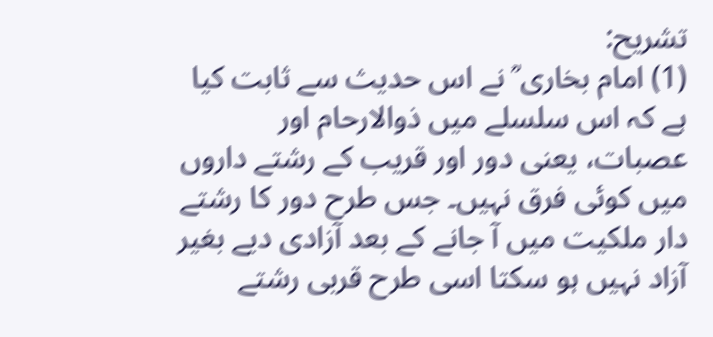تشریح:
(1) امام بخاری ؒ نے اس حدیث سے ثابت کیا ہے کہ اس سلسلے میں ذوالارحام اور عصبات، یعنی دور اور قریب کے رشتے داروں میں کوئی فرق نہیں۔ جس طرح دور کا رشتے دار ملکیت میں آ جانے کے بعد آزادی دیے بغیر آزاد نہیں ہو سکتا اسی طرح قربی رشتے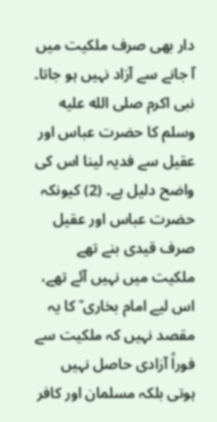دار بھی صرف ملکیت میں آ جانے سے آزاد نہیں ہو جاتا۔ نبی اکرم صلى الله عليه وسلم کا حضرت عباس اور عقیل سے فدیہ لینا اس کی واضح دلیل ہے۔ (2) کیونکہ حضرت عباس اور عقیل صرف قیدی بنے تھے ملکیت میں نہیں آئے تھے، اس لیے امام بخاری ؒ کا یہ مقصد نہیں کہ ملکیت سے فوراً آزادی حاصل نہیں ہوتی بلکہ مسلمان اور کافر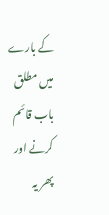کے بارے میں مطلق باب قائم کرنے اور پھر یہ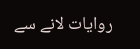روایات لانے سے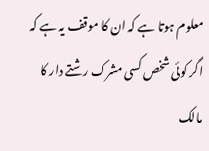معلوم ہوتا ہے کہ ان کا موقف یہ ہے کہ اگر کوئی شخص کسی مشرک رشتے دار کا مالک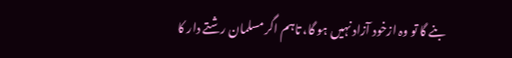بنے گا تو وہ ازخود آزاد نہیں ہو گا، تاہم اگر مسلمان رشتے دار کا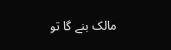مالک بنے گا تو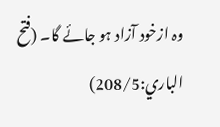وہ ازخود آزاد ہو جائے گا۔ (فتح الباري:208/5)